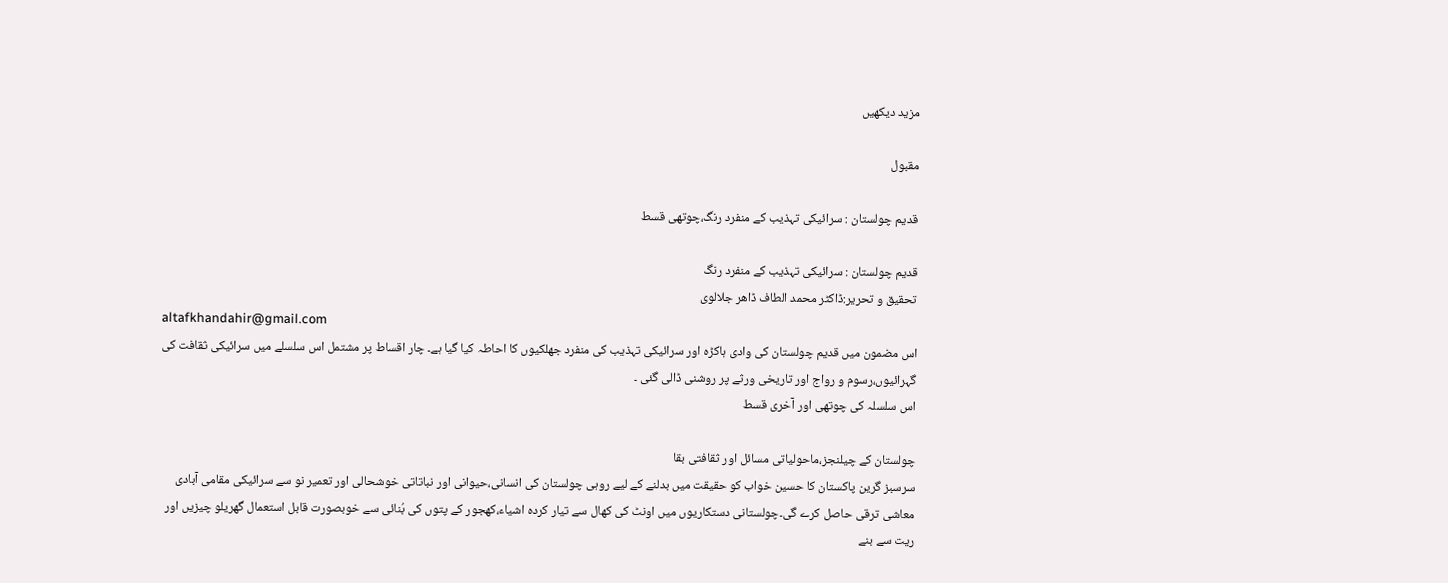مزید دیکھیں

مقبول

قدیم چولستان : سرائیکی تہذیب کے منفرد رنگ،چوتھی قسط

قدیم چولستان : سرائیکی تہذیب کے منفرد رنگ
تحقیق و تحریر:ڈاکٹر محمد الطاف ڈاھر جلالوی
altafkhandahir@gmail.com
اس مضمون میں قدیم چولستان کی وادی ہاکڑہ اور سرائیکی تہذیب کی منفرد جھلکیوں کا احاطہ کیا گیا ہے۔ چار اقساط پر مشتمل اس سلسلے میں سرائیکی ثقافت کی گہرائیوں،رسوم و رواج اور تاریخی ورثے پر روشنی ڈالی گئی ۔
اس سلسلہ کی چوتھی اور آخری قسط

چولستان کے چیلنجز،ماحولیاتی مسائل اور ثقافتی بقا
سرسبز گرین پاکستان کا حسین خواب کو حقیقت میں بدلنے کے لیے روہی چولستان کی انسانی،حیوانی اور نباتاتی خوشحالی اور تعمیر نو سے سرائیکی مقامی آبادی معاشی ترقی حاصل کرے گی۔چولستانی دستکاریوں میں اونٹ کی کھال سے تیار کردہ اشیاء،کھجور کے پتوں کی بُنائی سے خوبصورت قابل استعمال گھریلو چیزیں اور ریت سے بنے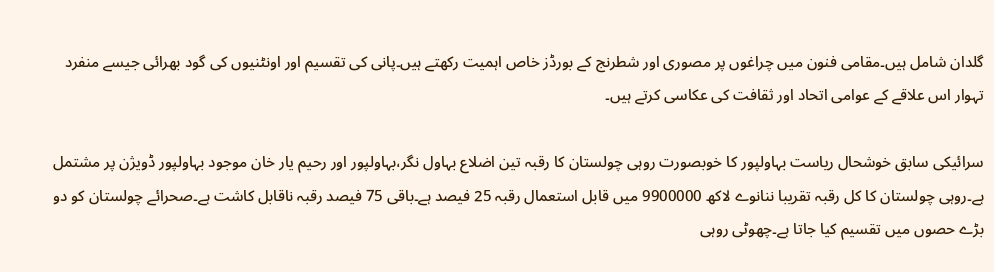گلدان شامل ہیں۔مقامی فنون میں چراغوں پر مصوری اور شطرنج کے بورڈز خاص اہمیت رکھتے ہیں۔پانی کی تقسیم اور اونٹنیوں کی گود بھرائی جیسے منفرد تہوار اس علاقے کے عوامی اتحاد اور ثقافت کی عکاسی کرتے ہیں۔

سرائیکی سابق خوشحال ریاست بہاولپور کا خوبصورت روہی چولستان کا رقبہ تین اضلاع بہاول نگر،بہاولپور اور رحیم یار خان موجود بہاولپور ڈویژن پر مشتمل ہے۔روہی چولستان کا کل رقبہ تقریبا ننانوے لاکھ 9900000 میں قابل استعمال رقبہ 25 فیصد ہے۔باقی 75 فیصد رقبہ ناقابل کاشت ہے۔صحرائے چولستان کو دو بڑے حصوں میں تقسیم کیا جاتا ہے۔چھوٹی روہی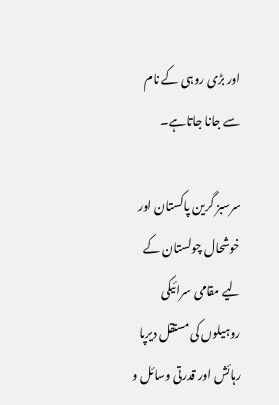اور بڑی روہی کے نام سے جانا جاتاہے۔

سرسبز گرین پاکستان اور خوشحال چولستان کے لیے مقامی سرائیکی روہیلوں کی مستقل دیرپا رہائش اور قدرتی وسائل و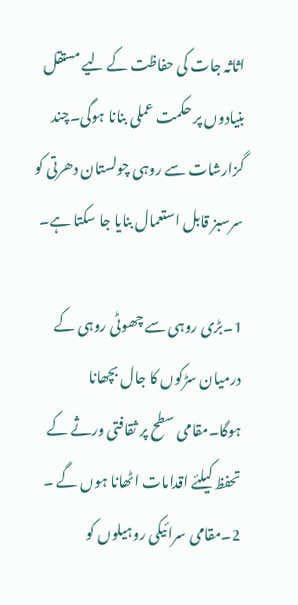اثاثہ جات کی حفاظت کے لیے مستقل بنیادوں پر حکمت عملی بنانا ہوگی۔چند گزارشات سے روہی چولستان دھرتی کو سرسبز قابل استعمال بنایا جا سکتا ہے۔

1۔بڑی روہی سے چھوٹی روہی کے درمیان سڑکوں کا جال بچھانا ہوگا۔مقامی سطح پر ثقافتی ورثے کے تحفظ کیلئے اقدامات اٹھانا ہوں گے ۔
2۔مقامی سرائیکی روہیلوں کو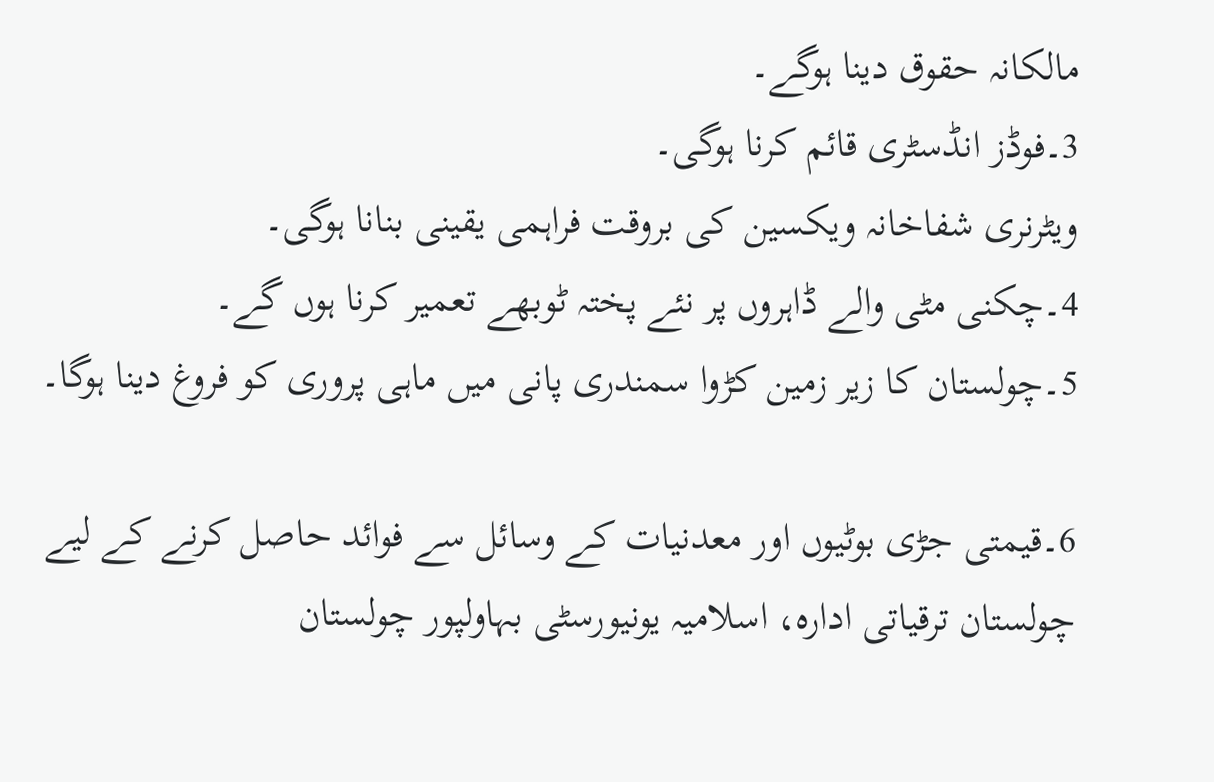مالکانہ حقوق دینا ہوگے۔
3۔فوڈز انڈسٹری قائم کرنا ہوگی۔
ویٹرنری شفاخانہ ویکسین کی بروقت فراہمی یقینی بنانا ہوگی۔
4۔چکنی مٹی والے ڈاہروں پر نئے پختہ ٹوبھے تعمیر کرنا ہوں گے۔
5۔چولستان کا زیر زمین کڑوا سمندری پانی میں ماہی پروری کو فروغ دینا ہوگا۔

6۔قیمتی جڑی بوٹیوں اور معدنیات کے وسائل سے فوائد حاصل کرنے کے لیے چولستان ترقیاتی ادارہ، اسلامیہ یونیورسٹی بہاولپور چولستان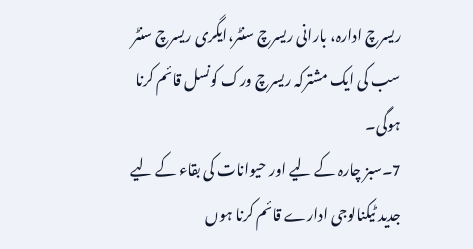ریسرچ ادارہ، بارانی ریسرچ سنٹر،ایگری ریسرچ سنٹر سب کی ایک مشترکہ ریسرچ ورک کونسل قائم کرنا ہوگی۔
7۔سبز چارہ کے لیے اور حیوانات کی بقاء کے لیے جدید ٹیکنالوجی ادارے قائم کرنا ہوں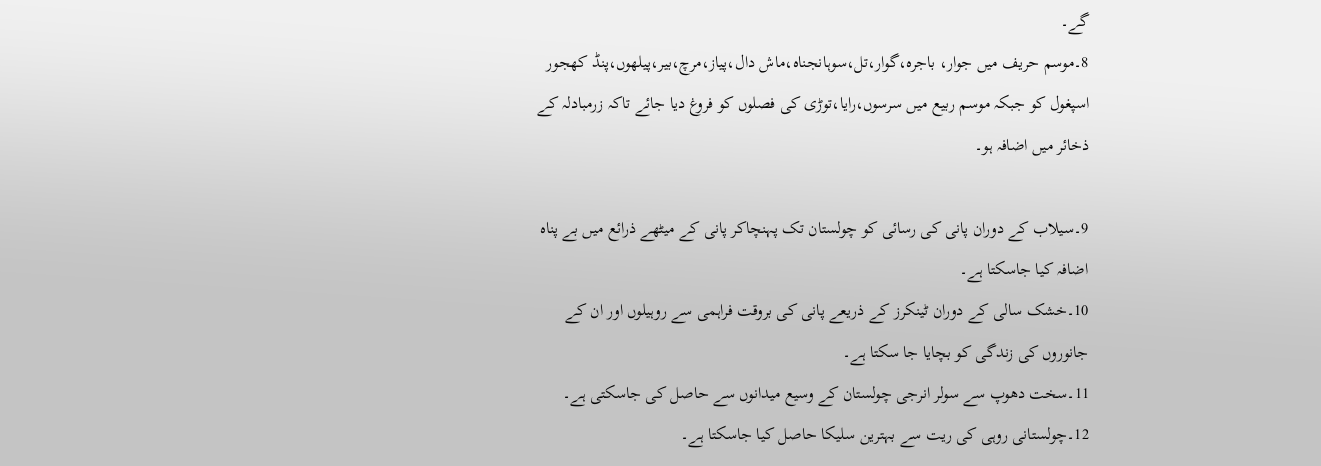گے۔
8۔موسم حریف میں جوار، باجرہ،گوار،تل،سوہانجناہ،ماش دال،پیاز،مرچ،بیر،پیلھوں،پنڈ کھجور اسپغول کو جبکہ موسم ربیع میں سرسوں،رایا،توڑی کی فصلوں کو فروغ دیا جائے تاکہ زرمبادلہ کے ذخائر میں اضافہ ہو۔

9۔سیلاب کے دوران پانی کی رسائی کو چولستان تک پہنچاکر پانی کے میٹھے ذرائع میں بے پناہ اضافہ کیا جاسکتا ہے۔
10۔خشک سالی کے دوران ٹینکرز کے ذریعے پانی کی بروقت فراہمی سے روہیلوں اور ان کے جانوروں کی زندگی کو بچایا جا سکتا ہے۔
11۔سخت دھوپ سے سولر انرجی چولستان کے وسیع میدانوں سے حاصل کی جاسکتی ہے۔
12۔چولستانی روہی کی ریت سے بہترین سلیکا حاصل کیا جاسکتا ہے۔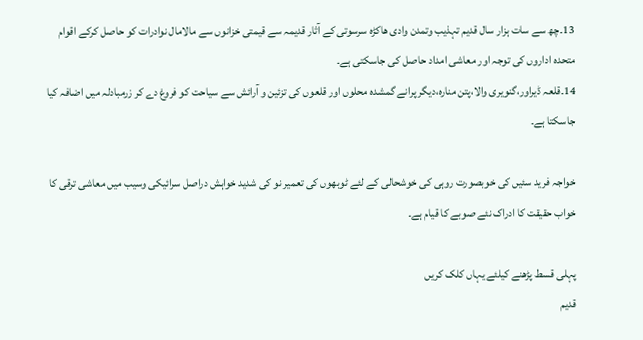13۔چھ سے سات ہزار سال قدیم تہذیب وتمدن وادی ھاکڑہ سرسوتی کے آثار قدیمہ سے قیمتی خزانوں سے مالامال نوادرات کو حاصل کرکے اقوام متحدہ اداروں کی توجہ اور معاشی امداد حاصل کی جاسکتی ہے۔
14۔قلعہ ڈیراور،گنویری والا،پتن منارہ،دیگر پرانے گمشدہ محلوں اور قلعوں کی تزئین و آرائش سے سیاحت کو فروغ دے کر زرمبادلہ میں اضافہ کیا جاسکتا ہے۔

خواجہ فرید سئیں کی خوبصورت روہی کی خوشحالی کے لئے ٹوبھوں کی تعمیر نو کی شدید خواہش دراصل سرائیکی وسیب میں معاشی ترقی کا خواب حقیقت کا ادراک نئے صوبے کا قیام ہے۔

پہلی قسط پڑھنے کیلئے یہاں کلک کریں
قدیم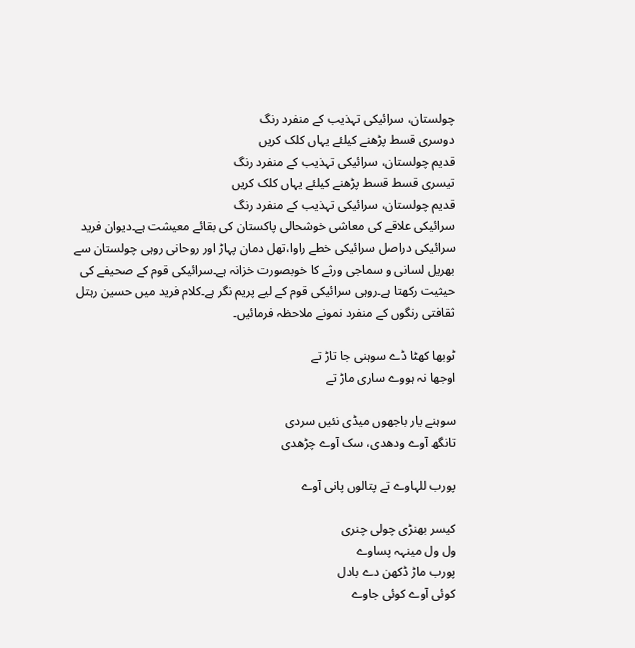چولستان، سرائیکی تہذیب کے منفرد رنگ
دوسری قسط پڑھنے کیلئے یہاں کلک کریں
قدیم چولستان، سرائیکی تہذیب کے منفرد رنگ
تیسری قسط قسط پڑھنے کیلئے یہاں کلک کریں
قدیم چولستان، سرائیکی تہذیب کے منفرد رنگ
سرائیکی علاقے کی معاشی خوشحالی پاکستان کی بقائے معیشت ہے۔دیوان فرید سرائیکی دراصل سرائیکی خطے راوا،تھل دمان پہاڑ اور روحانی روہی چولستان سے بھریل لسانی و سماجی ورثے کا خوبصورت خزانہ ہے۔سرائیکی قوم کے صحیفے کی حیثیت رکھتا ہے۔روہی سرائیکی قوم کے لیے پریم نگر ہے۔کلام فرید میں حسین رہتل ثقافتی رنگوں کے منفرد نمونے ملاحظہ فرمائیں۔

ٹوبھا کھٹا ڈے سوہنی جا تاڑ تے
اوجھا نہ ہووے ساری ماڑ تے

سوہنے یار باجھوں میڈی نئیں سردی
تانگھ آوے ودھدی، سک آوے چڑھدی

پورب للہاوے تے پتالوں پانی آوے

کیسر بھنڑی چولی چنری
ول ول مینہہ پساوے
پورب ماڑ ڈکھن دے بادل
کوئی آوے کوئی جاوے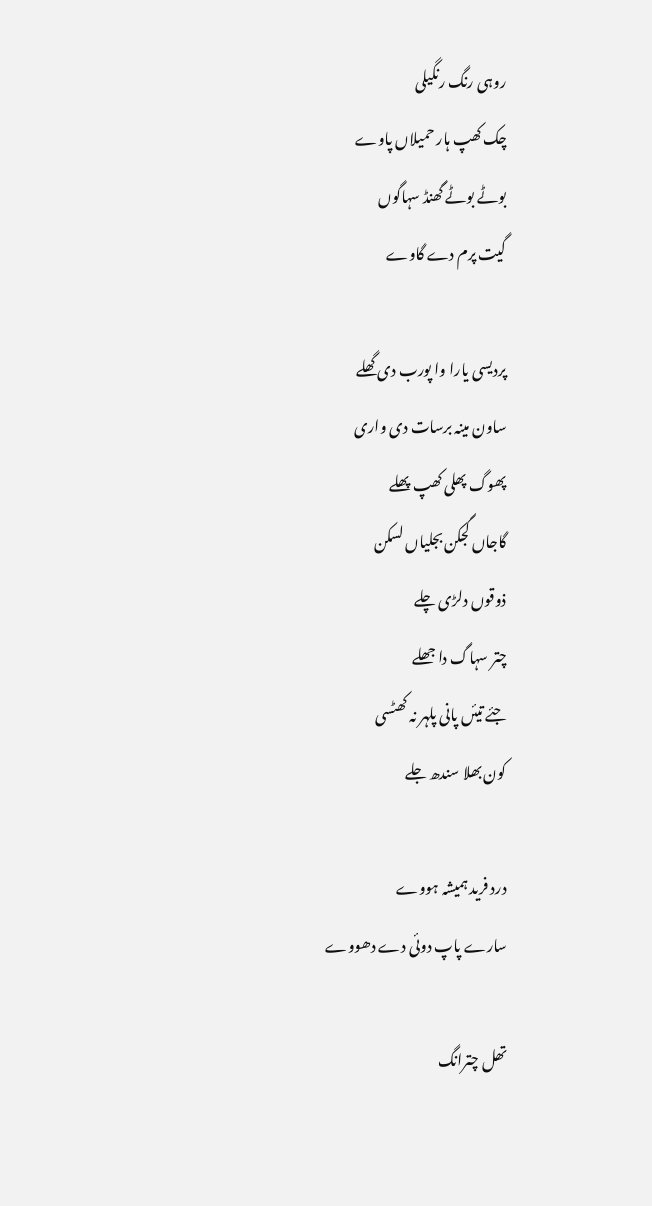روہی رنگ رنگیلی
چک کھپ ہار حمیلاں پاوے
بوٹے بوٹے گھنڈ سہاگوں
گیت پرم دے گاوے

پردیسی یارا وا پورب دی گھلے
ساون مینہ برسات دی واری
پھوگ پھلی کھپ پھلے
گاجاں گجکن بجلیاں لسکن
ذوقوں دلڑی چلے
چتر سہاگ دا جھلے
جئے تیئں پانی پلہر نہ کھٹسی
کون بھلا سندھ جلے

درد فرید ہمیشہ ہووے
سارے پاپ دوئی دے دھووے

تھل چترانگ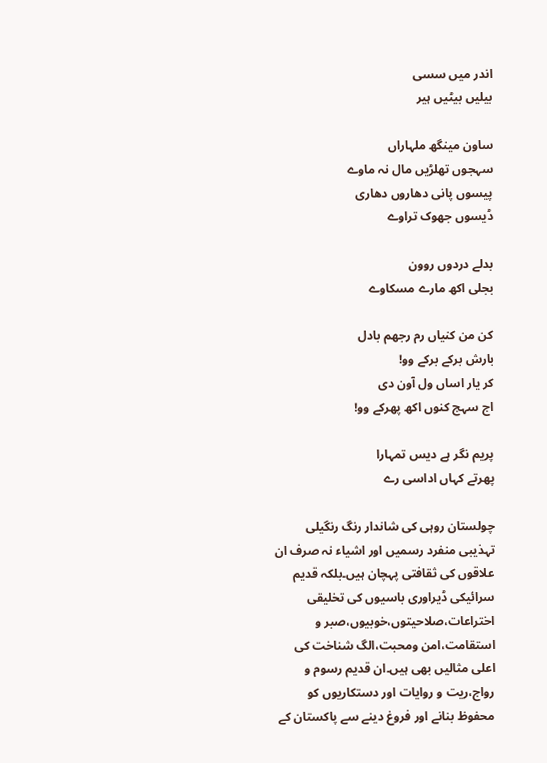اندر میں سسی
بیلیں بیٹیں ہیر

ساون مینگھ ملہاراں
سہجوں تھلڑیں مال نہ ماوے
پیسوں پانی دھاروں دھاری
ڈیسوں جھوک تراوے

بدلے دردوں روون
بجلی اکھ مارے مسکاوے

کن من کنیاں رم رجھم بادل
بارش برکے برکے وو!
کر یار اساں ول آون دی
اج سہج کنوں اکھ پھرکے وو!

پریم نگر ہے دیس تمہارا
پھرتے کہاں اداسی رے

چولستان روہی کی شاندار رنگ رنگیلی تہذیبی منفرد رسمیں اور اشیاء نہ صرف ان علاقوں کی ثقافتی پہچان ہیں۔بلکہ قدیم سرائیکی ڈیراوری باسیوں کی تخلیقی اختراعات،صلاحیتوں،خوبیوں،صبر و استقامت،امن ومحبت،الگ شناخت کی اعلی مثالیں بھی ہیں۔ان قدیم رسوم و رواج،ریت و روایات اور دستکاریوں کو محفوظ بنانے اور فروغ دینے سے پاکستان کے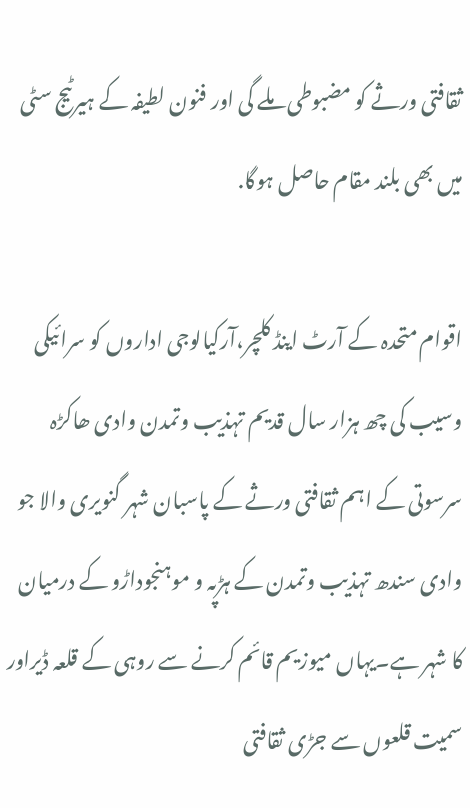ثقافتی ورثے کو مضبوطی ملے گی اور فنون لطیفہ کے ہیرٹیج سٹی میں بھی بلند مقام حاصل ہوگا.

اقوام متحدہ کے آرٹ اینڈ کلچر،آرکیالوجی اداروں کو سرائیکی وسیب کی چھ ہزار سال قدیم تہذیب وتمدن وادی ھاکڑہ سرسوتی کے اہم ثقافتی ورثے کے پاسبان شہر گنویری والا جو وادی سندھ تہذیب وتمدن کے ہڑپہ و موہنجوداڑو کے درمیان کا شہر ہے۔یہاں میوزیم قائم کرنے سے روہی کے قلعہ ڈیراور سمیت قلعوں سے جڑی ثقافتی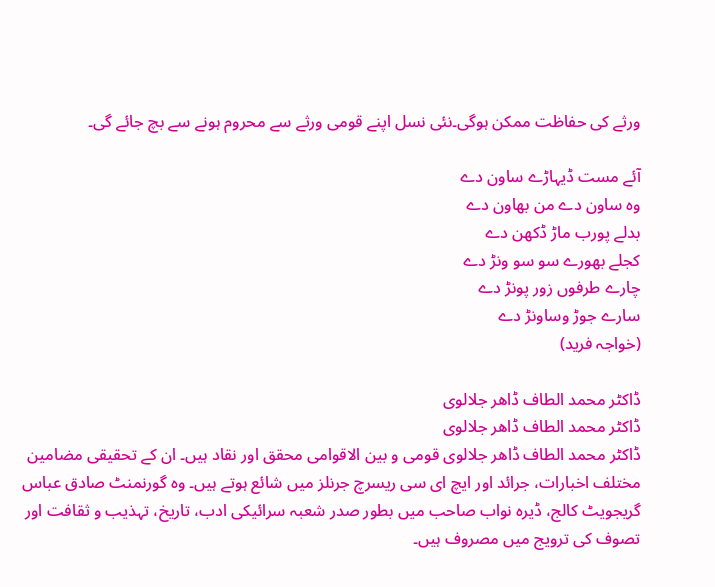ورثے کی حفاظت ممکن ہوگی۔نئی نسل اپنے قومی ورثے سے محروم ہونے سے بچ جائے گی۔

آئے مست ڈیہاڑے ساون دے
وہ ساون دے من بھاون دے
بدلے پورب ماڑ ڈکھن دے
کجلے بھورے سو سو ونڑ دے
چارے طرفوں زور پونڑ دے
سارے جوڑ وساونڑ دے
(خواجہ فرید)

ڈاکٹر محمد الطاف ڈاھر جلالوی
ڈاکٹر محمد الطاف ڈاھر جلالوی
ڈاکٹر محمد الطاف ڈاھر جلالوی قومی و بین الاقوامی محقق اور نقاد ہیں۔ ان کے تحقیقی مضامین مختلف اخبارات، جرائد اور ایچ ای سی ریسرچ جرنلز میں شائع ہوتے ہیں۔ وہ گورنمنٹ صادق عباس گریجویٹ کالج، ڈیرہ نواب صاحب میں بطور صدر شعبہ سرائیکی ادب، تاریخ، تہذیب و ثقافت اور تصوف کی ترویج میں مصروف ہیں۔